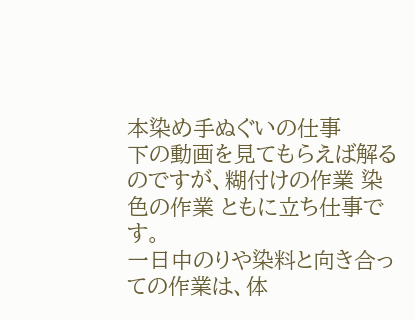本染め手ぬぐいの仕事
下の動画を見てもらえば解るのですが、糊付けの作業 染色の作業 ともに立ち仕事です。
一日中のりや染料と向き合っての作業は、体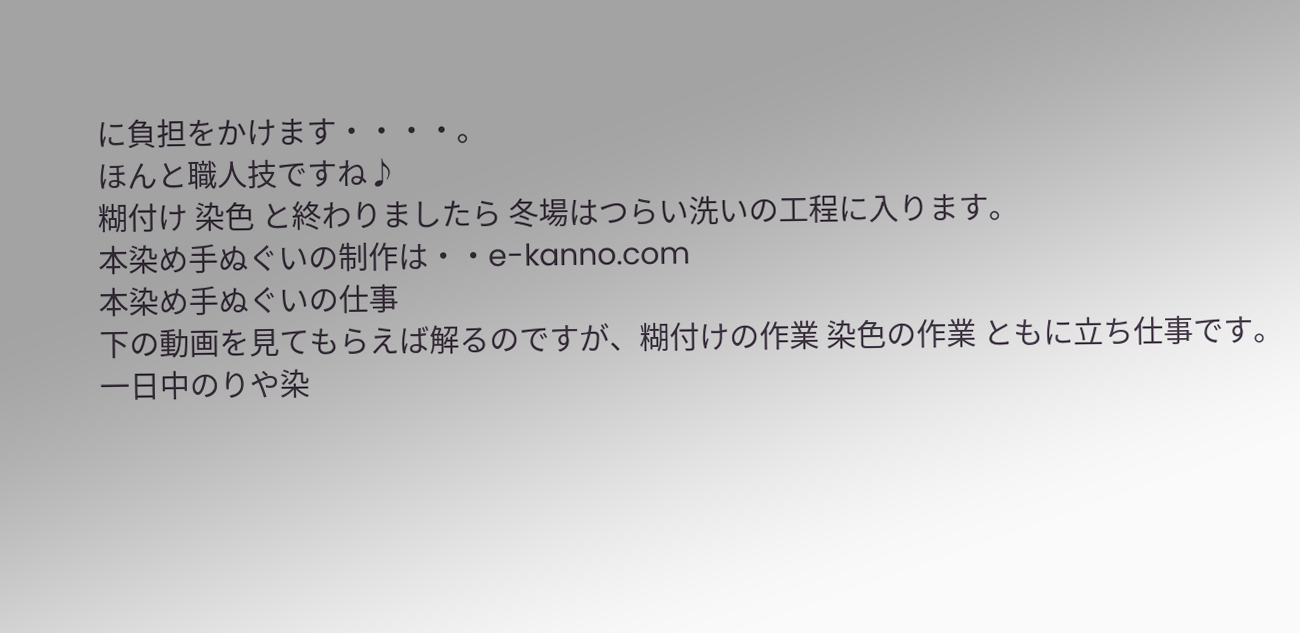に負担をかけます・・・・。
ほんと職人技ですね♪
糊付け 染色 と終わりましたら 冬場はつらい洗いの工程に入ります。
本染め手ぬぐいの制作は・・e-kanno.com
本染め手ぬぐいの仕事
下の動画を見てもらえば解るのですが、糊付けの作業 染色の作業 ともに立ち仕事です。
一日中のりや染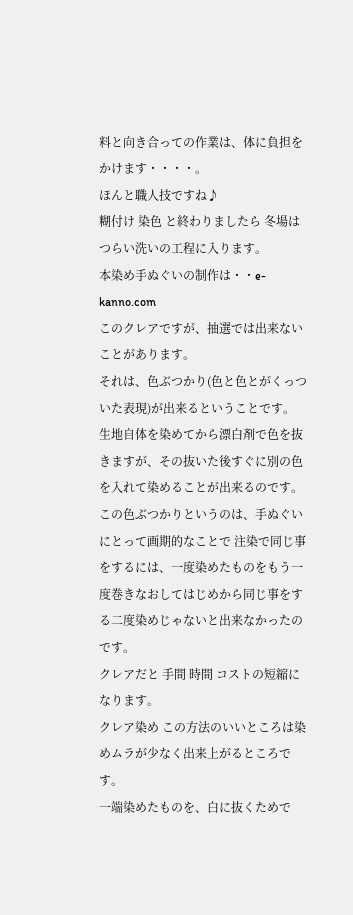料と向き合っての作業は、体に負担をかけます・・・・。
ほんと職人技ですね♪
糊付け 染色 と終わりましたら 冬場はつらい洗いの工程に入ります。
本染め手ぬぐいの制作は・・e-kanno.com
このクレアですが、抽選では出来ないことがあります。
それは、色ぶつかり(色と色とがくっついた表現)が出来るということです。
生地自体を染めてから漂白剤で色を抜きますが、その抜いた後すぐに別の色を入れて染めることが出来るのです。
この色ぶつかりというのは、手ぬぐいにとって画期的なことで 注染で同じ事をするには、一度染めたものをもう一度巻きなおしてはじめから同じ事をする二度染めじゃないと出来なかったのです。
クレアだと 手間 時間 コストの短縮になります。
クレア染め この方法のいいところは染めムラが少なく出来上がるところです。
一端染めたものを、白に抜くためで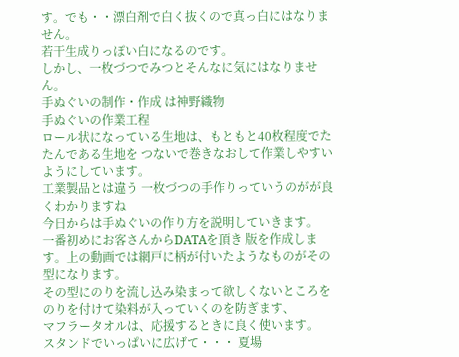す。でも・・漂白剤で白く抜くので真っ白にはなりません。
若干生成りっぽい白になるのです。
しかし、一枚づつでみつとそんなに気にはなりません。
手ぬぐいの制作・作成 は神野織物
手ぬぐいの作業工程
ロール状になっている生地は、もともと40枚程度でたたんである生地を つないで巻きなおして作業しやすいようにしています。
工業製品とは違う 一枚づつの手作りっていうのがが良くわかりますね
今日からは手ぬぐいの作り方を説明していきます。
一番初めにお客さんからDATAを頂き 版を作成します。上の動画では網戸に柄が付いたようなものがその型になります。
その型にのりを流し込み染まって欲しくないところをのりを付けて染料が入っていくのを防ぎます、
マフラータオルは、応援するときに良く使います。
スタンドでいっぱいに広げて・・・ 夏場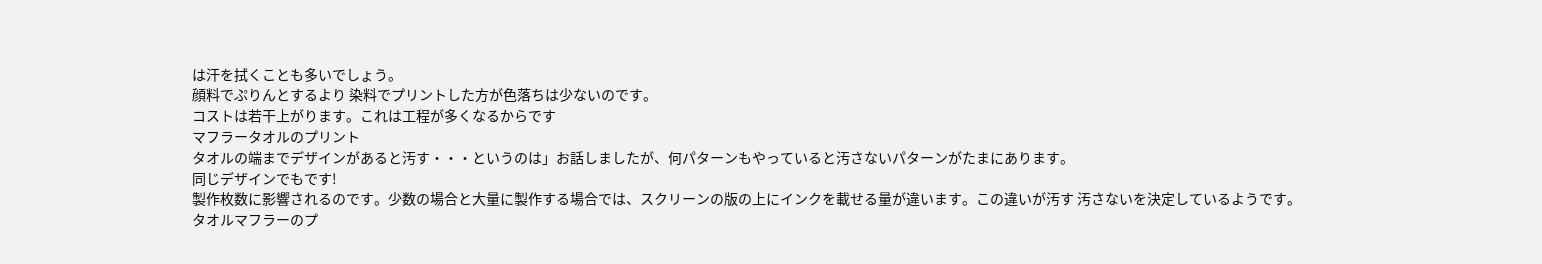は汗を拭くことも多いでしょう。
顔料でぷりんとするより 染料でプリントした方が色落ちは少ないのです。
コストは若干上がります。これは工程が多くなるからです
マフラータオルのプリント
タオルの端までデザインがあると汚す・・・というのは」お話しましたが、何パターンもやっていると汚さないパターンがたまにあります。
同じデザインでもです!
製作枚数に影響されるのです。少数の場合と大量に製作する場合では、スクリーンの版の上にインクを載せる量が違います。この違いが汚す 汚さないを決定しているようです。
タオルマフラーのプ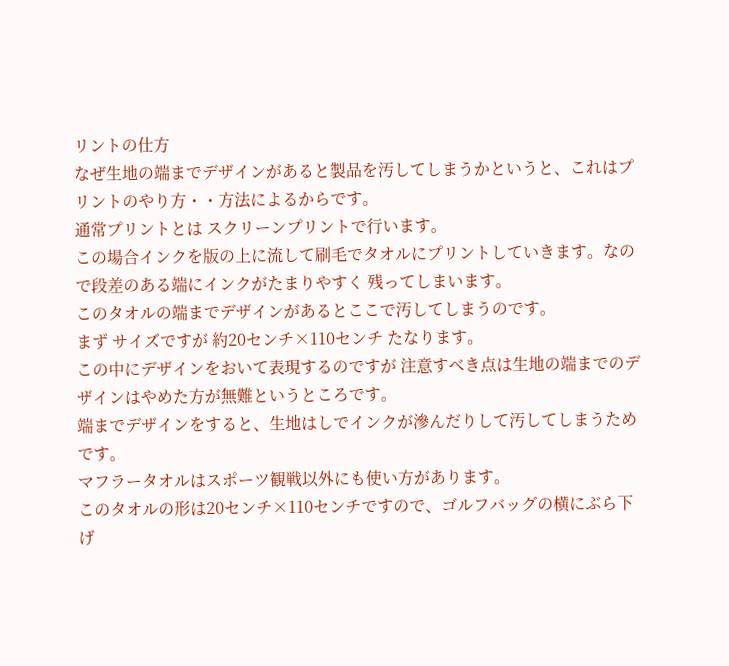リントの仕方
なぜ生地の端までデザインがあると製品を汚してしまうかというと、これはプリントのやり方・・方法によるからです。
通常プリントとは スクリーンプリントで行います。
この場合インクを版の上に流して刷毛でタオルにプリントしていきます。なので段差のある端にインクがたまりやすく 残ってしまいます。
このタオルの端までデザインがあるとここで汚してしまうのです。
まず サイズですが 約20センチ×110センチ たなります。
この中にデザインをおいて表現するのですが 注意すべき点は生地の端までのデザインはやめた方が無難というところです。
端までデザインをすると、生地はしでインクが滲んだりして汚してしまうためです。
マフラータオルはスポーツ観戦以外にも使い方があります。
このタオルの形は20センチ×110センチですので、ゴルフバッグの横にぶら下げ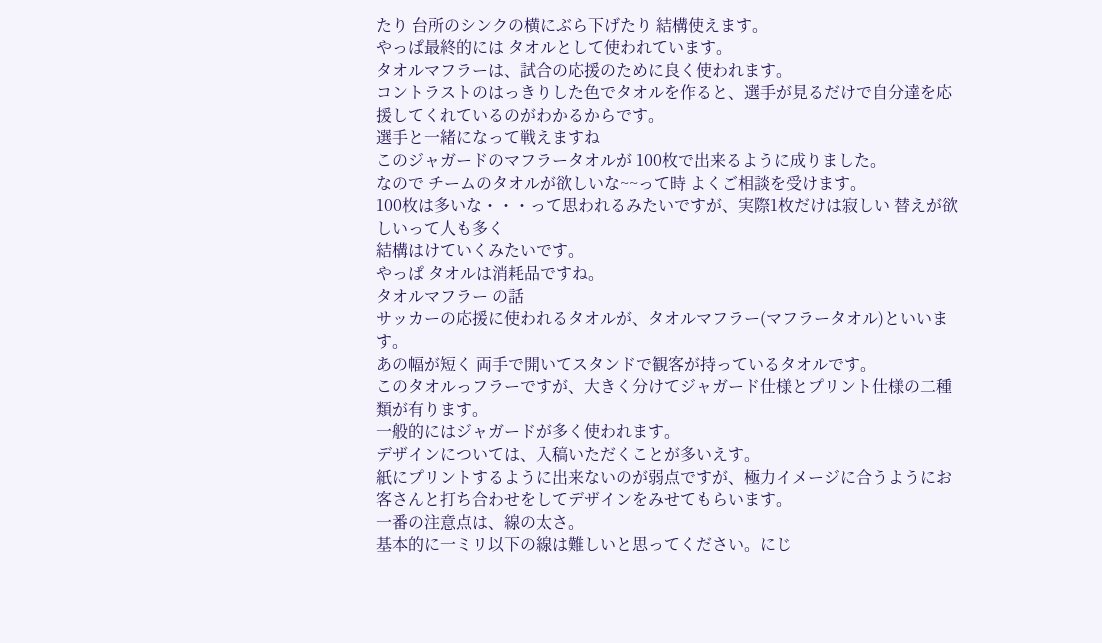たり 台所のシンクの横にぶら下げたり 結構使えます。
やっぱ最終的には タオルとして使われています。
タオルマフラーは、試合の応援のために良く使われます。
コントラストのはっきりした色でタオルを作ると、選手が見るだけで自分達を応援してくれているのがわかるからです。
選手と一緒になって戦えますね
このジャガードのマフラータオルが 100枚で出来るように成りました。
なので チームのタオルが欲しいな~~って時 よくご相談を受けます。
100枚は多いな・・・って思われるみたいですが、実際1枚だけは寂しい 替えが欲しいって人も多く
結構はけていくみたいです。
やっぱ タオルは消耗品ですね。
タオルマフラー の話
サッカーの応援に使われるタオルが、タオルマフラー(マフラータオル)といいます。
あの幅が短く 両手で開いてスタンドで観客が持っているタオルです。
このタオルっフラーですが、大きく分けてジャガード仕様とプリント仕様の二種類が有ります。
一般的にはジャガードが多く使われます。
デザインについては、入稿いただくことが多いえす。
紙にプリントするように出来ないのが弱点ですが、極力イメージに合うようにお客さんと打ち合わせをしてデザインをみせてもらいます。
一番の注意点は、線の太さ。
基本的に一ミリ以下の線は難しいと思ってください。にじ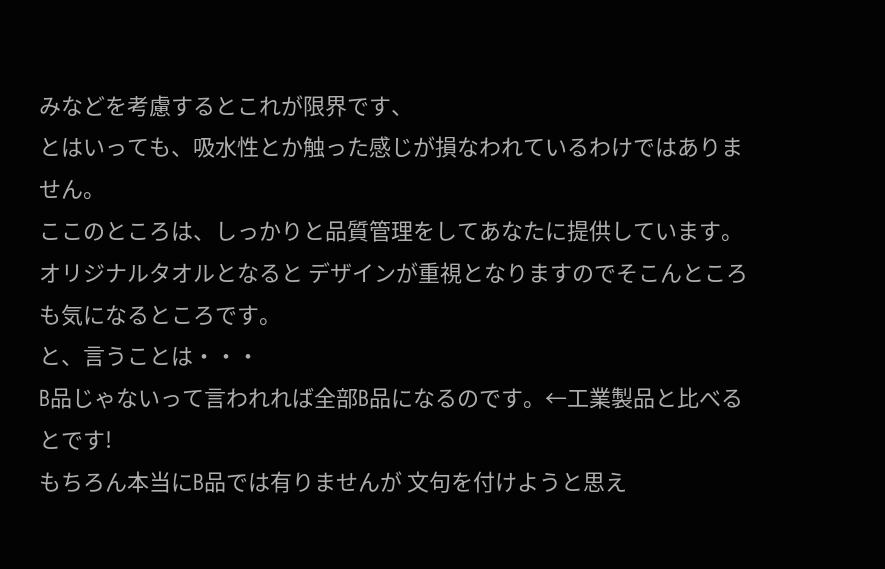みなどを考慮するとこれが限界です、
とはいっても、吸水性とか触った感じが損なわれているわけではありません。
ここのところは、しっかりと品質管理をしてあなたに提供しています。
オリジナルタオルとなると デザインが重視となりますのでそこんところも気になるところです。
と、言うことは・・・
B品じゃないって言われれば全部B品になるのです。←工業製品と比べるとです!
もちろん本当にB品では有りませんが 文句を付けようと思え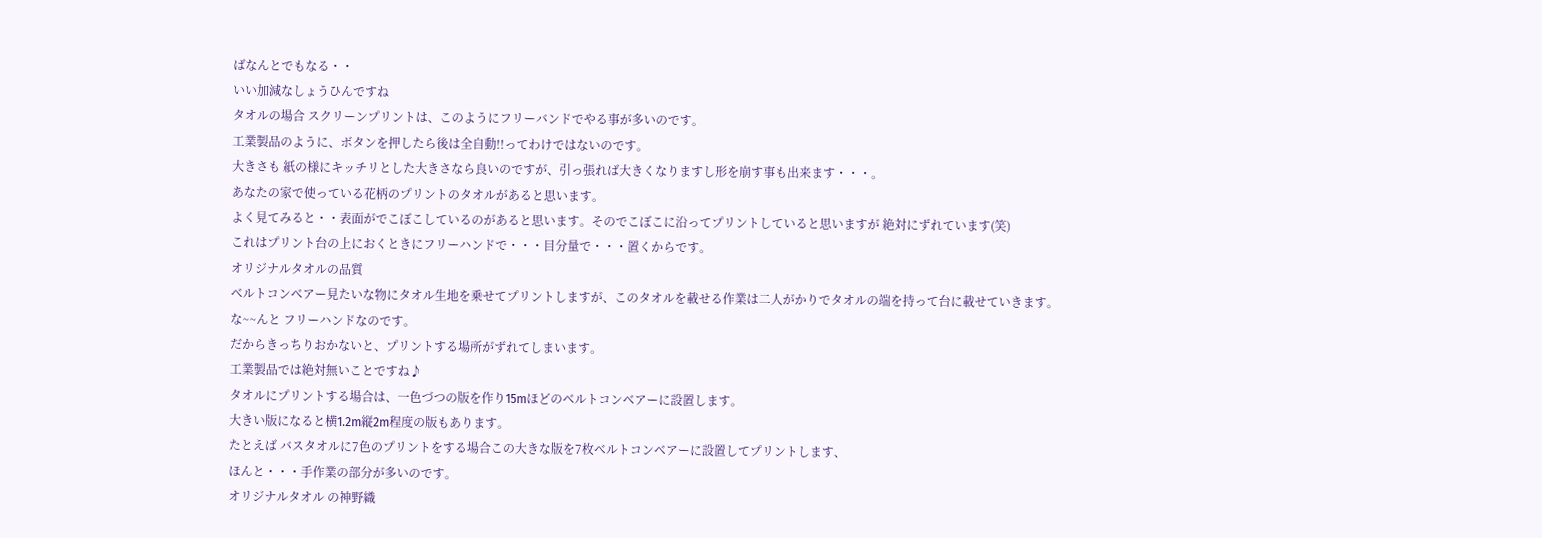ばなんとでもなる・・
いい加減なしょうひんですね
タオルの場合 スクリーンプリントは、このようにフリーバンドでやる事が多いのです。
工業製品のように、ボタンを押したら後は全自動!!ってわけではないのです。
大きさも 紙の様にキッチリとした大きさなら良いのですが、引っ張れば大きくなりますし形を崩す事も出来ます・・・。
あなたの家で使っている花柄のプリントのタオルがあると思います。
よく見てみると・・表面がでこぼこしているのがあると思います。そのでこぼこに沿ってプリントしていると思いますが 絶対にずれています(笑)
これはプリント台の上におくときにフリーハンドで・・・目分量で・・・置くからです。
オリジナルタオルの品質
ベルトコンベアー見たいな物にタオル生地を乗せてプリントしますが、このタオルを載せる作業は二人がかりでタオルの端を持って台に載せていきます。
な~~んと フリーハンドなのです。
だからきっちりおかないと、プリントする場所がずれてしまいます。
工業製品では絶対無いことですね♪
タオルにプリントする場合は、一色づつの版を作り15mほどのベルトコンベアーに設置します。
大きい版になると横1.2m縦2m程度の版もあります。
たとえば バスタオルに7色のプリントをする場合この大きな版を7枚ベルトコンベアーに設置してプリントします、
ほんと・・・手作業の部分が多いのです。
オリジナルタオル の神野織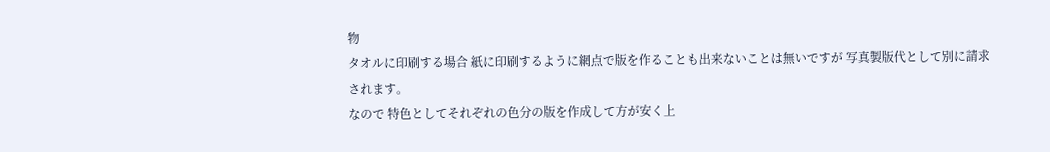物
タオルに印刷する場合 紙に印刷するように網点で版を作ることも出来ないことは無いですが 写真製版代として別に請求されます。
なので 特色としてそれぞれの色分の版を作成して方が安く上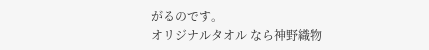がるのです。
オリジナルタオル なら神野織物